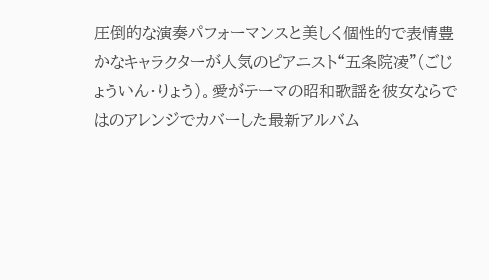圧倒的な演奏パフォーマンスと美しく個性的で表情豊かなキャラクターが人気のピアニスト“五条院凌”(ごじょういん・りょう)。愛がテーマの昭和歌謡を彼女ならではのアレンジでカバーした最新アルバム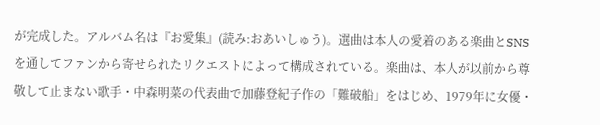が完成した。アルバム名は『お愛集』(読み:おあいしゅう)。選曲は本人の愛着のある楽曲とSNSを通してファンから寄せられたリクエストによって構成されている。楽曲は、本人が以前から尊敬して止まない歌手・中森明菜の代表曲で加藤登紀子作の「難破船」をはじめ、1979年に女優・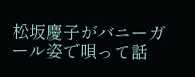松坂慶子がバニーガール姿で唄って話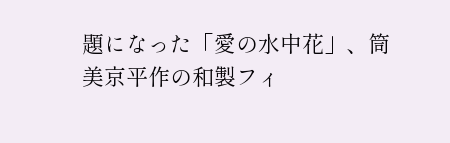題になった「愛の水中花」、筒美京平作の和製フィ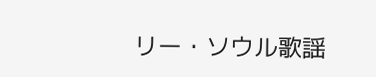リー・ソウル歌謡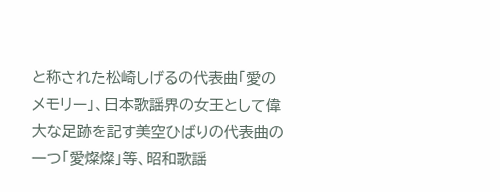と称された松崎しげるの代表曲「愛のメモリー」、日本歌謡界の女王として偉大な足跡を記す美空ひばりの代表曲の一つ「愛燦燦」等、昭和歌謡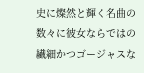史に燦然と輝く名曲の数々に彼女ならではの繊細かつゴージャスな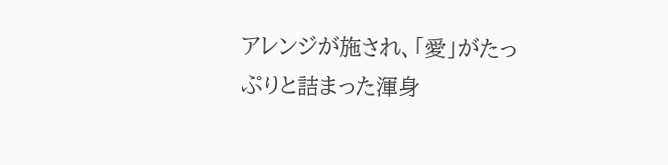アレンジが施され、「愛」がたっぷりと詰まった渾身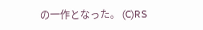の一作となった。 (C)RS